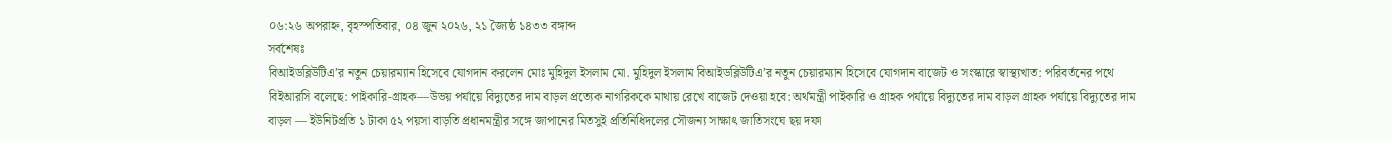০৬:২৬ অপরাহ্ন, বৃহস্পতিবার, ০৪ জুন ২০২৬, ২১ জ্যৈষ্ঠ ১৪৩৩ বঙ্গাব্দ
সর্বশেষঃ
বিআইডব্লিউটিএ’র নতুন চেয়ারম্যান হিসেবে যোগদান করলেন মোঃ মুহিদুল ইসলাম মো. মুহিদুল ইসলাম বিআইডব্লিউটিএ’র নতুন চেয়ারম্যান হিসেবে যোগদান বাজেট ও সংস্কারে স্বাস্থ্যখাত: পরিবর্তনের পথে বিইআরসি বলেছে: পাইকারি-গ্রাহক—উভয় পর্যায়ে বিদ্যুতের দাম বাড়ল প্রত্যেক নাগরিককে মাথায় রেখে বাজেট দেওয়া হবে: অর্থমন্ত্রী পাইকারি ও গ্রাহক পর্যায়ে বিদ্যুতের দাম বাড়ল গ্রাহক পর্যায়ে বিদ্যুতের দাম বাড়ল — ইউনিটপ্রতি ১ টাকা ৫২ পয়সা বাড়তি প্রধানমন্ত্রীর সঙ্গে জাপানের মিতসুই প্রতিনিধিদলের সৌজন্য সাক্ষাৎ জাতিসংঘে ছয় দফা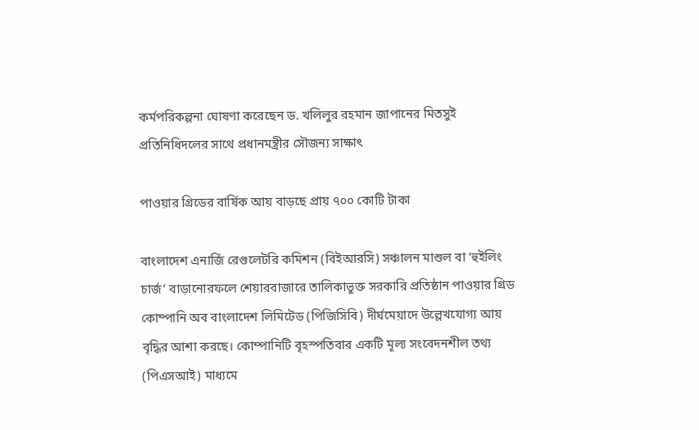কর্মপরিকল্পনা ঘোষণা করেছেন ড. খলিলুর রহমান জাপানের মিতসুই প্রতিনিধিদলের সাথে প্রধানমন্ত্রীর সৌজন্য সাক্ষাৎ

পাওয়ার গ্রিডের বার্ষিক আয় বাড়ছে প্রায় ৭০০ কোটি টাকা

বাংলাদেশ এনার্জি রেগুলেটরি কমিশন (বিইআরসি) সঞ্চালন মাশুল বা ‘হুইলিং চার্জ’ বাড়ানোরফলে শেয়ারবাজারে তালিকাভুক্ত সরকারি প্রতিষ্ঠান পাওয়ার গ্রিড কোম্পানি অব বাংলাদেশ লিমিটেড (পিজিসিবি) দীর্ঘমেয়াদে উল্লেখযোগ্য আয় বৃদ্ধির আশা করছে। কোম্পানিটি বৃহস্পতিবার একটি মূল্য সংবেদনশীল তথ্য (পিএসআই) মাধ্যমে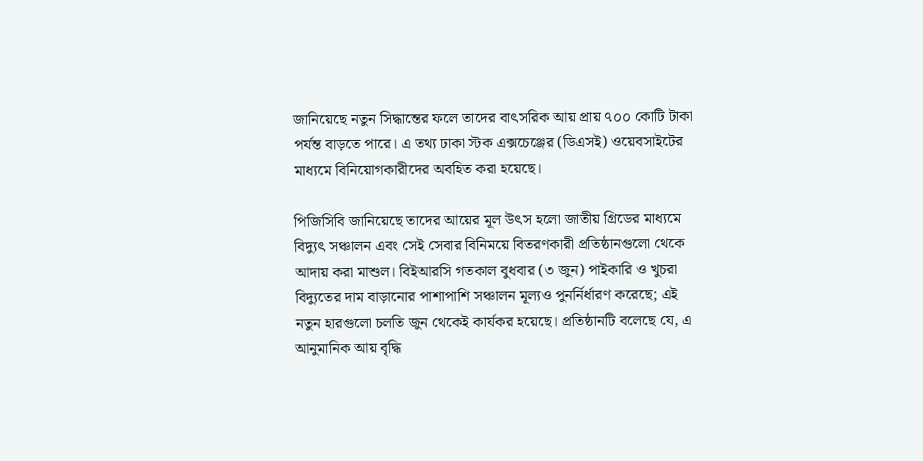জানিয়েছে নতুন সিদ্ধান্তের ফলে তাদের বাৎসরিক আয় প্রায় ৭০০ কোটি টাকা পর্যন্ত বাড়তে পারে। এ তথ্য ঢাকা স্টক এক্সচেঞ্জের (ডিএসই) ওয়েবসাইটের মাধ্যমে বিনিয়োগকারীদের অবহিত করা হয়েছে।

পিজিসিবি জানিয়েছে তাদের আয়ের মূল উৎস হলো জাতীয় গ্রিডের মাধ্যমে বিদ্যুৎ সঞ্চালন এবং সেই সেবার বিনিময়ে বিতরণকারী প্রতিষ্ঠানগুলো থেকে আদায় করা মাশুল। বিইআরসি গতকাল বুধবার (৩ জুন) পাইকারি ও খুচরা বিদ্যুতের দাম বাড়ানোর পাশাপাশি সঞ্চালন মূল্যও পুনর্নির্ধারণ করেছে; এই নতুন হারগুলো চলতি জুন থেকেই কার্যকর হয়েছে। প্রতিষ্ঠানটি বলেছে যে, এ আনুমানিক আয় বৃদ্ধি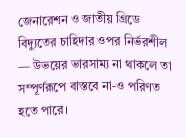জেনারেশন ও জাতীয় গ্রিডে বিদ্যুতের চাহিদার ওপর নির্ভরশীল — উভয়ের ভারসাম্য না থাকলে তা সম্পূর্ণরূপে বাস্তবে না-ও পরিণত হতে পারে।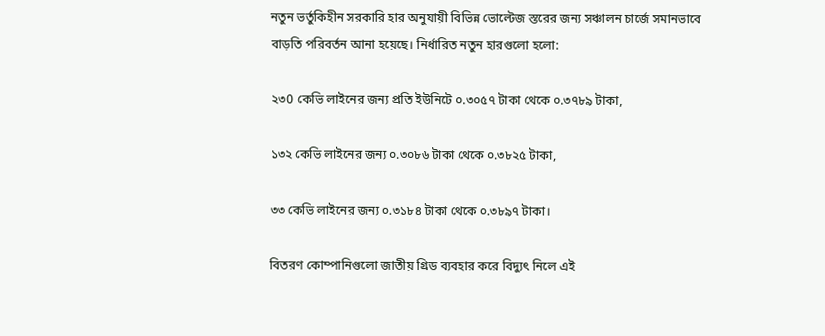নতুন ভর্তুকিহীন সরকারি হার অনুযায়ী বিভিন্ন ভোল্টেজ স্তরের জন্য সঞ্চালন চার্জে সমানভাবে বাড়তি পরিবর্তন আনা হয়েছে। নির্ধারিত নতুন হারগুলো হলো:

২৩0 কেভি লাইনের জন্য প্রতি ইউনিটে ০.৩০৫৭ টাকা থেকে ০.৩৭৮৯ টাকা,

১৩২ কেভি লাইনের জন্য ০.৩০৮৬ টাকা থেকে ০.৩৮২৫ টাকা,

৩৩ কেভি লাইনের জন্য ০.৩১৮৪ টাকা থেকে ০.৩৮৯৭ টাকা।

বিতরণ কোম্পানিগুলো জাতীয় গ্রিড ব্যবহার করে বিদ্যুৎ নিলে এই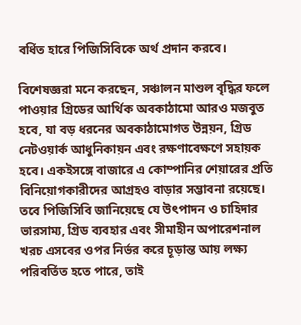বর্ধিত হারে পিজিসিবিকে অর্থ প্রদান করবে।

বিশেষজ্ঞরা মনে করছেন, সঞ্চালন মাশুল বৃদ্ধির ফলে পাওয়ার গ্রিডের আর্থিক অবকাঠামো আরও মজবুত হবে, যা বড় ধরনের অবকাঠামোগত উন্নয়ন, গ্রিড নেটওয়ার্ক আধুনিকায়ন এবং রক্ষণাবেক্ষণে সহায়ক হবে। একইসঙ্গে বাজারে এ কোম্পানির শেয়ারের প্রতি বিনিয়োগকারীদের আগ্রহও বাড়ার সম্ভাবনা রয়েছে। তবে পিজিসিবি জানিয়েছে যে উৎপাদন ও চাহিদার ভারসাম্য, গ্রিড ব্যবহার এবং সীমাহীন অপারেশনাল খরচ এসবের ওপর নির্ভর করে চূড়ান্ত আয় লক্ষ্য পরিবর্তিত হতে পারে, তাই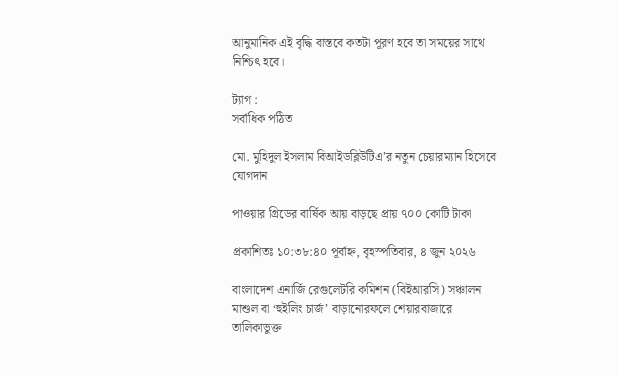আনুমানিক এই বৃদ্ধি বাস্তবে কতটা পূরণ হবে তা সময়ের সাথে নিশ্চিৎ হবে।

ট্যাগ :
সর্বাধিক পঠিত

মো. মুহিদুল ইসলাম বিআইডব্লিউটিএ’র নতুন চেয়ারম্যান হিসেবে যোগদান

পাওয়ার গ্রিডের বার্ষিক আয় বাড়ছে প্রায় ৭০০ কোটি টাকা

প্রকাশিতঃ ১০:৩৮:৪০ পূর্বাহ্ন, বৃহস্পতিবার, ৪ জুন ২০২৬

বাংলাদেশ এনার্জি রেগুলেটরি কমিশন (বিইআরসি) সঞ্চালন মাশুল বা ‘হুইলিং চার্জ’ বাড়ানোরফলে শেয়ারবাজারে তালিকাভুক্ত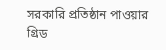সরকারি প্রতিষ্ঠান পাওয়ার গ্রিড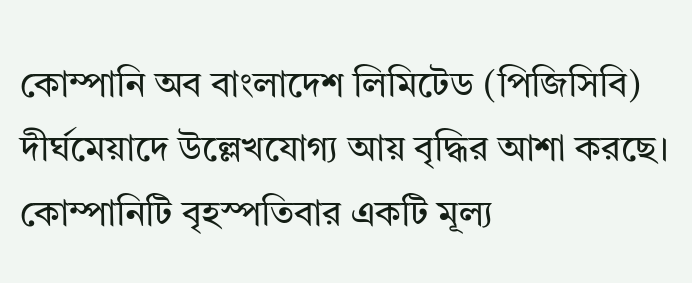কোম্পানি অব বাংলাদেশ লিমিটেড (পিজিসিবি) দীর্ঘমেয়াদে উল্লেখযোগ্য আয় বৃদ্ধির আশা করছে। কোম্পানিটি বৃহস্পতিবার একটি মূল্য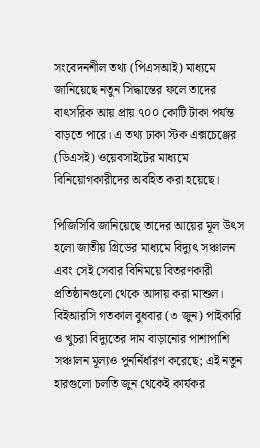সংবেদনশীল তথ্য (পিএসআই) মাধ্যমে জানিয়েছে নতুন সিদ্ধান্তের ফলে তাদের বাৎসরিক আয় প্রায় ৭০০ কোটি টাকা পর্যন্ত বাড়তে পারে। এ তথ্য ঢাকা স্টক এক্সচেঞ্জের (ডিএসই) ওয়েবসাইটের মাধ্যমে বিনিয়োগকারীদের অবহিত করা হয়েছে।

পিজিসিবি জানিয়েছে তাদের আয়ের মূল উৎস হলো জাতীয় গ্রিডের মাধ্যমে বিদ্যুৎ সঞ্চালন এবং সেই সেবার বিনিময়ে বিতরণকারী প্রতিষ্ঠানগুলো থেকে আদায় করা মাশুল। বিইআরসি গতকাল বুধবার (৩ জুন) পাইকারি ও খুচরা বিদ্যুতের দাম বাড়ানোর পাশাপাশি সঞ্চালন মূল্যও পুনর্নির্ধারণ করেছে; এই নতুন হারগুলো চলতি জুন থেকেই কার্যকর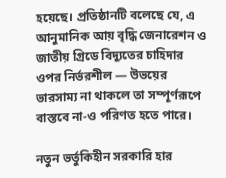হয়েছে। প্রতিষ্ঠানটি বলেছে যে, এ আনুমানিক আয় বৃদ্ধি জেনারেশন ও জাতীয় গ্রিডে বিদ্যুতের চাহিদার ওপর নির্ভরশীল — উভয়ের ভারসাম্য না থাকলে তা সম্পূর্ণরূপে বাস্তবে না-ও পরিণত হতে পারে।

নতুন ভর্তুকিহীন সরকারি হার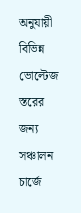অনুযায়ী বিভিন্ন ভোল্টেজ স্তরের জন্য সঞ্চালন চার্জে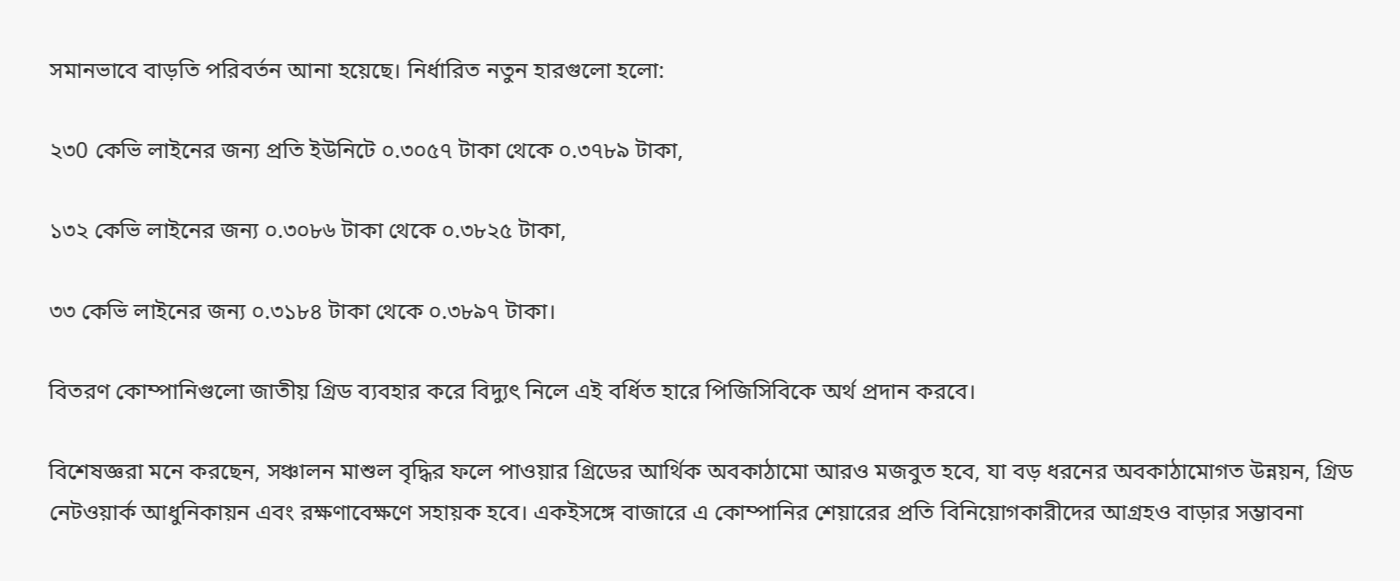সমানভাবে বাড়তি পরিবর্তন আনা হয়েছে। নির্ধারিত নতুন হারগুলো হলো:

২৩0 কেভি লাইনের জন্য প্রতি ইউনিটে ০.৩০৫৭ টাকা থেকে ০.৩৭৮৯ টাকা,

১৩২ কেভি লাইনের জন্য ০.৩০৮৬ টাকা থেকে ০.৩৮২৫ টাকা,

৩৩ কেভি লাইনের জন্য ০.৩১৮৪ টাকা থেকে ০.৩৮৯৭ টাকা।

বিতরণ কোম্পানিগুলো জাতীয় গ্রিড ব্যবহার করে বিদ্যুৎ নিলে এই বর্ধিত হারে পিজিসিবিকে অর্থ প্রদান করবে।

বিশেষজ্ঞরা মনে করছেন, সঞ্চালন মাশুল বৃদ্ধির ফলে পাওয়ার গ্রিডের আর্থিক অবকাঠামো আরও মজবুত হবে, যা বড় ধরনের অবকাঠামোগত উন্নয়ন, গ্রিড নেটওয়ার্ক আধুনিকায়ন এবং রক্ষণাবেক্ষণে সহায়ক হবে। একইসঙ্গে বাজারে এ কোম্পানির শেয়ারের প্রতি বিনিয়োগকারীদের আগ্রহও বাড়ার সম্ভাবনা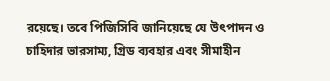রয়েছে। তবে পিজিসিবি জানিয়েছে যে উৎপাদন ও চাহিদার ভারসাম্য, গ্রিড ব্যবহার এবং সীমাহীন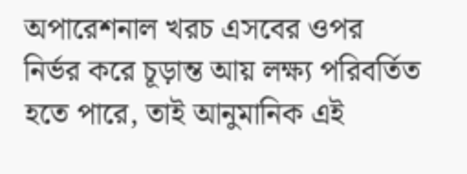অপারেশনাল খরচ এসবের ওপর নির্ভর করে চূড়ান্ত আয় লক্ষ্য পরিবর্তিত হতে পারে, তাই আনুমানিক এই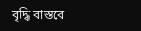বৃদ্ধি বাস্তবে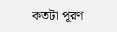কতটা পূরণ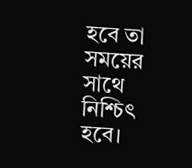হবে তা সময়ের সাথে নিশ্চিৎ হবে।